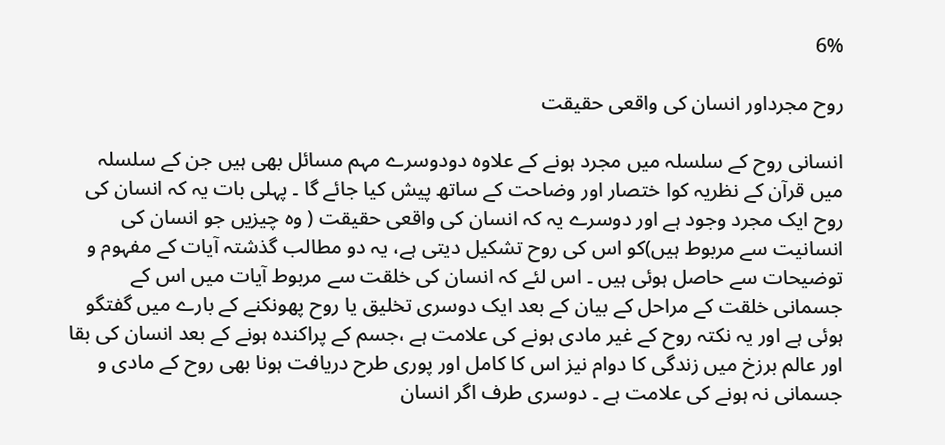6%

روح مجرداور انسان کی واقعی حقیقت

انسانی روح کے سلسلہ میں مجرد ہونے کے علاوہ دودوسرے مہم مسائل بھی ہیں جن کے سلسلہ میں قرآن کے نظریہ کوا ختصار اور وضاحت کے ساتھ پیش کیا جائے گا ۔ پہلی بات یہ کہ انسان کی روح ایک مجرد وجود ہے اور دوسرے یہ کہ انسان کی واقعی حقیقت ( وہ چیزیں جو انسان کی انسانیت سے مربوط ہیں)کو اس کی روح تشکیل دیتی ہے، یہ دو مطالب گذشتہ آیات کے مفہوم و توضیحات سے حاصل ہوئی ہیں ۔ اس لئے کہ انسان کی خلقت سے مربوط آیات میں اس کے جسمانی خلقت کے مراحل کے بیان کے بعد ایک دوسری تخلیق یا روح پھونکنے کے بارے میں گفتگو ہوئی ہے اور یہ نکتہ روح کے غیر مادی ہونے کی علامت ہے ،جسم کے پراکندہ ہونے کے بعد انسان کی بقا اور عالم برزخ میں زندگی کا دوام نیز اس کا کامل اور پوری طرح دریافت ہونا بھی روح کے مادی و جسمانی نہ ہونے کی علامت ہے ۔ دوسری طرف اگر انسان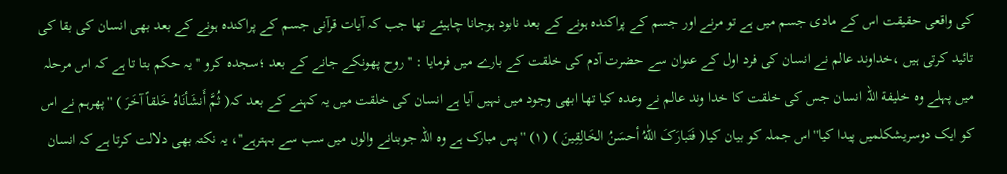کی واقعی حقیقت اس کے مادی جسم میں ہے تو مرنے اور جسم کے پراکندہ ہونے کے بعد نابود ہوجانا چاہیئے تھا جب کہ آیات قرآنی جسم کے پراکندہ ہونے کے بعد بھی انسان کی بقا کی تائید کرتی ہیں ،خداوند عالم نے انسان کی فرد اول کے عنوان سے حضرت آدم کی خلقت کے بارے میں فرمایا : '' روح پھونکے جانے کے بعد ؛سجدہ کرو '' یہ حکم بتا تا ہے کہ اس مرحلہ میں پہلے وہ خلیفة اللہ انسان جس کی خلقت کا خدا وند عالم نے وعدہ کیا تھا ابھی وجود میں نہیں آیا ہے انسان کی خلقت میں یہ کہنے کے بعد کہ( ثُمَّ أَنشَأنَاهُ خَلقاً آخَرَ ) ''پھرہم نے اس کو ایک دوسریشکلمیں پیدا کیا''اس جملہ کو بیان کیا( فَتَبارَکَ اللّٰهُ أحسَنُ الخَالِقِینَ ) (۱) ''پس مبارک ہے وہ اللہ جوبنانے والوں میں سب سے بہترہے''، یہ نکتہ بھی دلالت کرتا ہے کہ انسان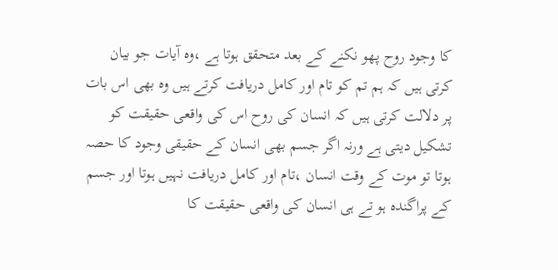کا وجود روح پھو نکنے کے بعد متحقق ہوتا ہے ،وہ آیات جو بیان کرتی ہیں کہ ہم تم کو تام اور کامل دریافت کرتے ہیں وہ بھی اس بات پر دلالت کرتی ہیں کہ انسان کی روح اس کی واقعی حقیقت کو تشکیل دیتی ہے ورنہ اگر جسم بھی انسان کے حقیقی وجود کا حصہ ہوتا تو موت کے وقت انسان ،تام اور کامل دریافت نہیں ہوتا اور جسم کے پراگندہ ہو تے ہی انسان کی واقعی حقیقت کا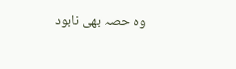وہ حصہ بھی نابود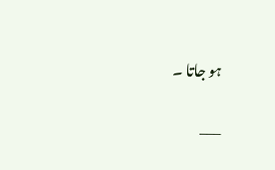ہو جاتا ۔

___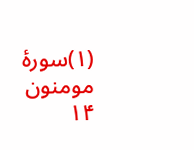(۱)سورۂ مومنون ۱۴